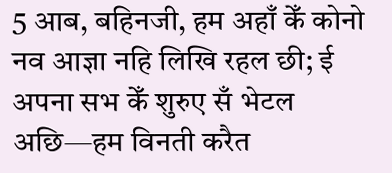5 आब, बहिनजी, हम अहाँ केँ कोनो नव आज्ञा नहि लिखि रहल छी; ई अपना सभ केँ शुरुए सँ भेटल अछि—हम विनती करैत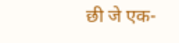छी जे एक-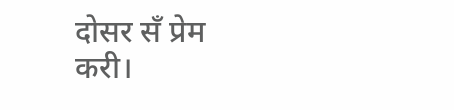दोसर सँ प्रेम करी।